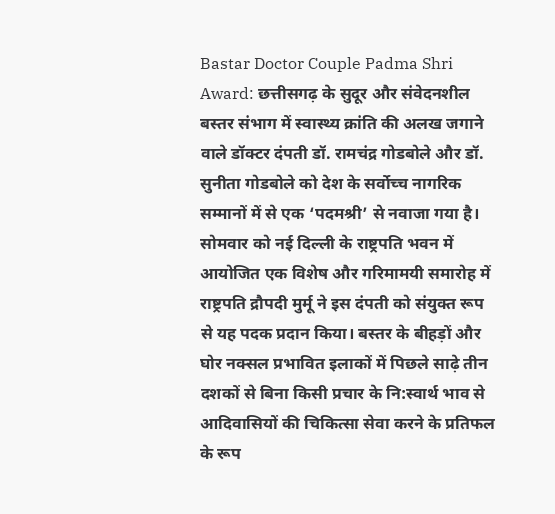Bastar Doctor Couple Padma Shri Award: छत्तीसगढ़ के सुदूर और संवेदनशील बस्तर संभाग में स्वास्थ्य क्रांति की अलख जगाने वाले डॉक्टर दंपती डॉ. रामचंद्र गोडबोले और डॉ. सुनीता गोडबोले को देश के सर्वोच्च नागरिक सम्मानों में से एक ‘पदमश्री’ से नवाजा गया है। सोमवार को नई दिल्ली के राष्ट्रपति भवन में आयोजित एक विशेष और गरिमामयी समारोह में राष्ट्रपति द्रौपदी मुर्मू ने इस दंपती को संयुक्त रूप से यह पदक प्रदान किया। बस्तर के बीहड़ों और घोर नक्सल प्रभावित इलाकों में पिछले साढ़े तीन दशकों से बिना किसी प्रचार के नि:स्वार्थ भाव से आदिवासियों की चिकित्सा सेवा करने के प्रतिफल के रूप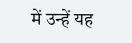में उन्हें यह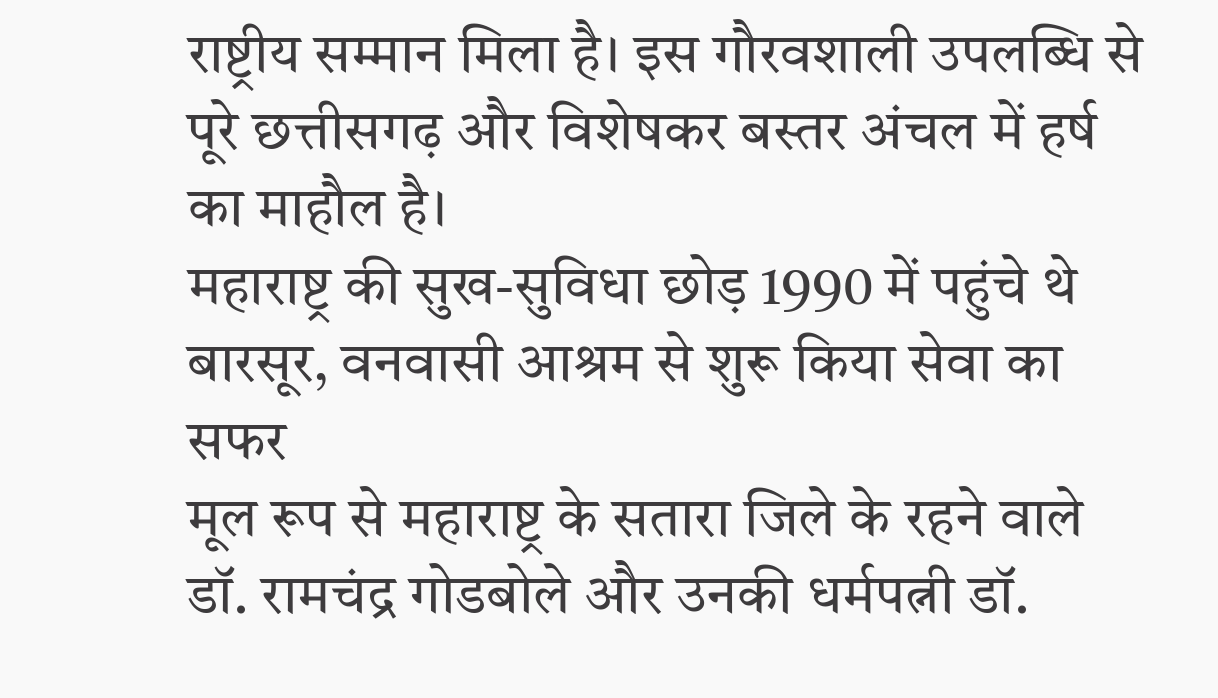राष्ट्रीय सम्मान मिला है। इस गौरवशाली उपलब्धि से पूरे छत्तीसगढ़ और विशेषकर बस्तर अंचल में हर्ष का माहौल है।
महाराष्ट्र की सुख-सुविधा छोड़ 1990 में पहुंचे थे बारसूर, वनवासी आश्रम से शुरू किया सेवा का सफर
मूल रूप से महाराष्ट्र के सतारा जिले के रहने वाले डॉ. रामचंद्र गोडबोले और उनकी धर्मपत्नी डॉ.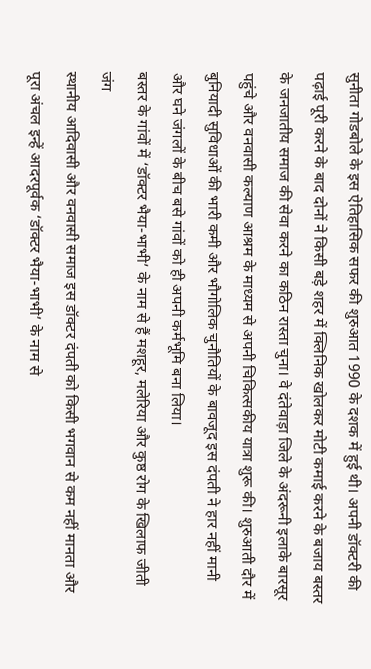सुनीता गोडबोले के इस ऐतिहासिक सफर की शुरुआत 1990 के दशक में हुई थी। अपनी डॉक्टरी की पढ़ाई पूरी करने के बाद दोनों ने किसी बड़े शहर में क्लिनिक खोलकर मोटी कमाई करने के बजाय बस्तर के जनजातीय समाज की सेवा करने का कठिन रास्ता चुना। वे दंतेवाड़ा जिले के अंदरूनी इलाके बारसूर पहुंचे और वनवासी कल्याण आश्रम के माध्यम से अपनी चिकित्सकीय यात्रा शुरू की। शुरुआती दौर में बुनियादी सुविधाओं की भारी कमी और भौगोलिक चुनौतियों के बावजूद इस दंपती ने हार नहीं मानी और घने जंगलों के बीच बसे गांवों को ही अपनी कर्मभूमि बना लिया।
बस्तर के गांवों में ‘डॉक्टर भैया-भाभी’ के नाम से हैं मशहूर, मलेरिया और कुष्ठ रोग के खिलाफ जीती जंग
स्थानीय आदिवासी और वनवासी समाज इस डॉक्टर दंपती को किसी भगवान से कम नहीं मानता और पूरा अंचल इन्हें आदरपूर्वक ‘डॉक्टर भैया-भाभी’ के नाम से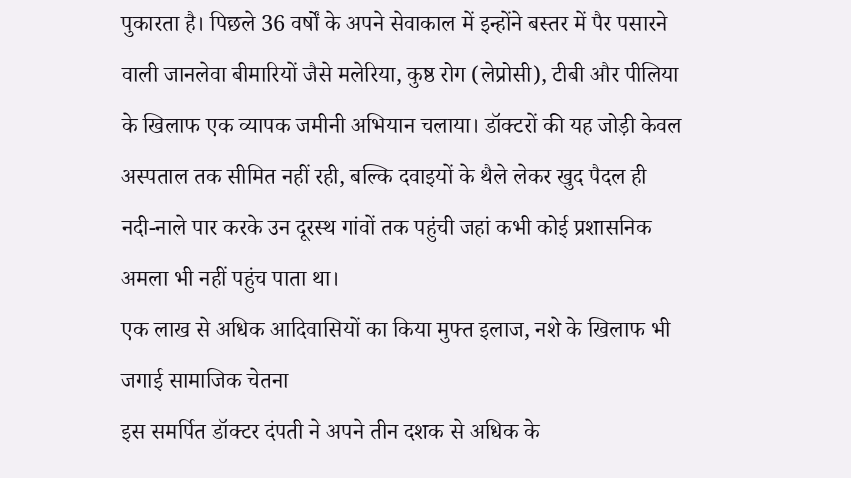पुकारता है। पिछले 36 वर्षों के अपने सेवाकाल में इन्होंने बस्तर में पैर पसारने वाली जानलेवा बीमारियों जैसे मलेरिया, कुष्ठ रोग (लेप्रोसी), टीबी और पीलिया के खिलाफ एक व्यापक जमीनी अभियान चलाया। डॉक्टरों की यह जोड़ी केवल अस्पताल तक सीमित नहीं रही, बल्कि दवाइयों के थैले लेकर खुद पैदल ही नदी-नाले पार करके उन दूरस्थ गांवों तक पहुंची जहां कभी कोई प्रशासनिक अमला भी नहीं पहुंच पाता था।
एक लाख से अधिक आदिवासियों का किया मुफ्त इलाज, नशे के खिलाफ भी जगाई सामाजिक चेतना
इस समर्पित डॉक्टर दंपती ने अपने तीन दशक से अधिक के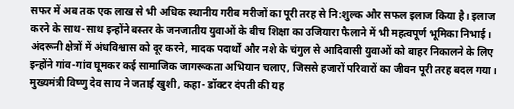सफर में अब तक एक लाख से भी अधिक स्थानीय गरीब मरीजों का पूरी तरह से नि:शुल्क और सफल इलाज किया है। इलाज करने के साथ-साथ इन्होंने बस्तर के जनजातीय युवाओं के बीच शिक्षा का उजियारा फैलाने में भी महत्वपूर्ण भूमिका निभाई। अंदरूनी क्षेत्रों में अंधविश्वास को दूर करने, मादक पदार्थों और नशे के चंगुल से आदिवासी युवाओं को बाहर निकालने के लिए इन्होंने गांव-गांव घूमकर कई सामाजिक जागरूकता अभियान चलाए, जिससे हजारों परिवारों का जीवन पूरी तरह बदल गया।
मुख्यमंत्री विष्णु देव साय ने जताई खुशी, कहा- डॉक्टर दंपती की यह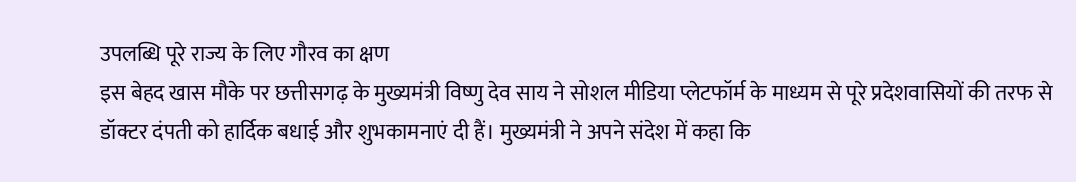उपलब्धि पूरे राज्य के लिए गौरव का क्षण
इस बेहद खास मौके पर छत्तीसगढ़ के मुख्यमंत्री विष्णु देव साय ने सोशल मीडिया प्लेटफॉर्म के माध्यम से पूरे प्रदेशवासियों की तरफ से डॉक्टर दंपती को हार्दिक बधाई और शुभकामनाएं दी हैं। मुख्यमंत्री ने अपने संदेश में कहा कि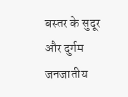बस्तर के सुदूर और दुर्गम जनजातीय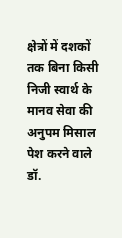क्षेत्रों में दशकों तक बिना किसी निजी स्वार्थ के मानव सेवा की अनुपम मिसाल पेश करने वाले डॉ.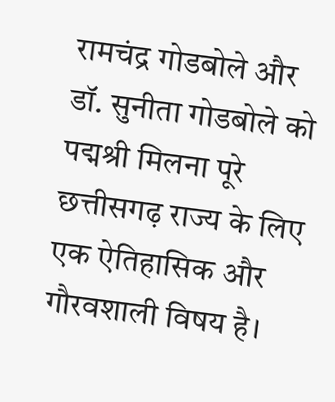रामचंद्र गोडबोले और डॉ. सुनीता गोडबोले को पद्मश्री मिलना पूरे छत्तीसगढ़ राज्य के लिए एक ऐतिहासिक और गौरवशाली विषय है।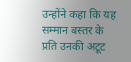उन्होंने कहा कि यह सम्मान बस्तर के प्रति उनकी अटूट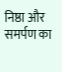निष्ठा और समर्पण का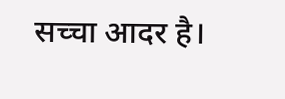सच्चा आदर है।